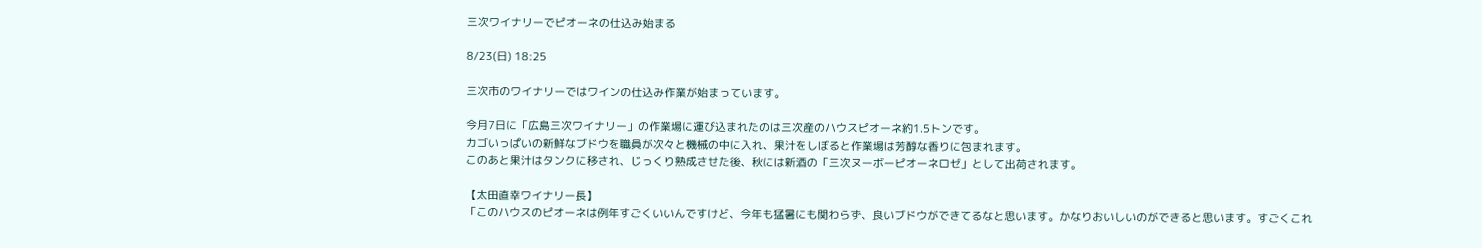三次ワイナリーでピオーネの仕込み始まる

8/23(日) 18:25

三次市のワイナリーではワインの仕込み作業が始まっています。

今月7日に「広島三次ワイナリー」の作業場に運び込まれたのは三次産のハウスピオーネ約1.5トンです。
カゴいっぱいの新鮮なブドウを職員が次々と機械の中に入れ、果汁をしぼると作業場は芳醇な香りに包まれます。
このあと果汁はタンクに移され、じっくり熟成させた後、秋には新酒の「三次ヌーボーピオーネロゼ」として出荷されます。

【太田直幸ワイナリー長】
「このハウスのピオーネは例年すごくいいんですけど、今年も猛暑にも関わらず、良いブドウができてるなと思います。かなりおいしいのができると思います。すごくこれ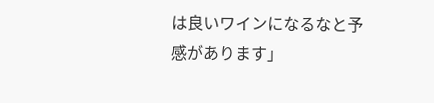は良いワインになるなと予感があります」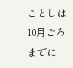ことしは10月ごろまでに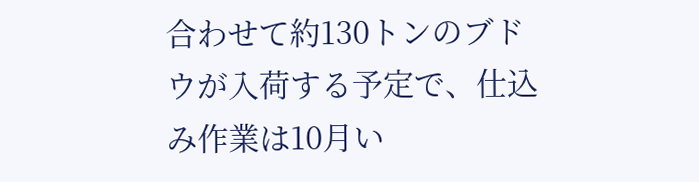合わせて約130トンのブドウが入荷する予定で、仕込み作業は10月い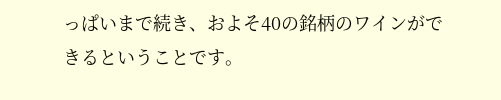っぱいまで続き、およそ40の銘柄のワインができるということです。